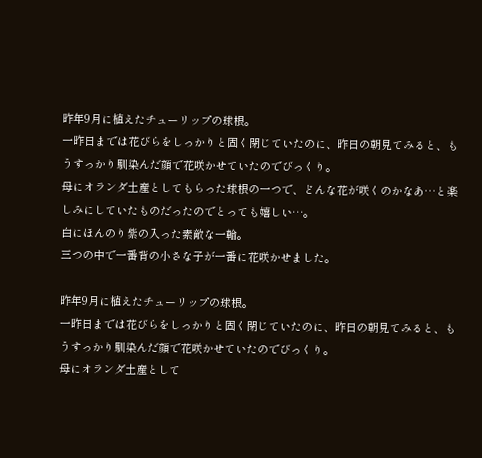昨年9月に植えたチューリップの球根。
一昨日までは花びらをしっかりと固く閉じていたのに、昨日の朝見てみると、もうすっかり馴染んだ顔で花咲かせていたのでびっくり。
母にオランダ土産としてもらった球根の一つで、どんな花が咲くのかなあ…と楽しみにしていたものだったのでとっても嬉しい…。
白にほんのり紫の入った素敵な一輪。
三つの中で一番背の小さな子が一番に花咲かせました。

昨年9月に植えたチューリップの球根。
一昨日までは花びらをしっかりと固く閉じていたのに、昨日の朝見てみると、もうすっかり馴染んだ顔で花咲かせていたのでびっくり。
母にオランダ土産として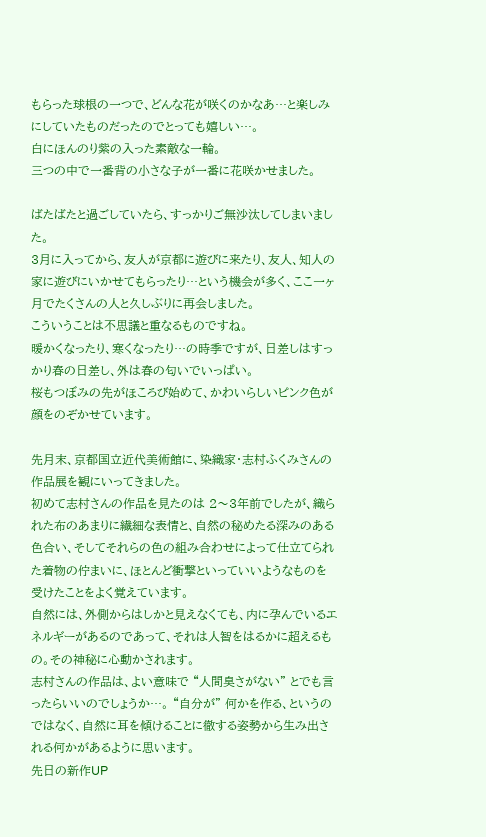もらった球根の一つで、どんな花が咲くのかなあ…と楽しみにしていたものだったのでとっても嬉しい…。
白にほんのり紫の入った素敵な一輪。
三つの中で一番背の小さな子が一番に花咲かせました。

ばたばたと過ごしていたら、すっかりご無沙汰してしまいました。
3月に入ってから、友人が京都に遊びに来たり、友人、知人の家に遊びにいかせてもらったり…という機会が多く、ここ一ヶ月でたくさんの人と久しぶりに再会しました。
こういうことは不思議と重なるものですね。
暖かくなったり、寒くなったり…の時季ですが、日差しはすっかり春の日差し、外は春の匂いでいっぱい。
桜もつぼみの先がほころび始めて、かわいらしいピンク色が顔をのぞかせています。

先月末、京都国立近代美術館に、染織家・志村ふくみさんの作品展を観にいってきました。
初めて志村さんの作品を見たのは 2〜3年前でしたが、織られた布のあまりに繊細な表情と、自然の秘めたる深みのある色合い、そしてそれらの色の組み合わせによって仕立てられた着物の佇まいに、ほとんど衝撃といっていいようなものを受けたことをよく覚えています。
自然には、外側からはしかと見えなくても、内に孕んでいるエネルギーがあるのであって、それは人智をはるかに超えるもの。その神秘に心動かされます。
志村さんの作品は、よい意味で “人間臭さがない” とでも言ったらいいのでしょうか…。 “自分が” 何かを作る、というのではなく、自然に耳を傾けることに徹する姿勢から生み出される何かがあるように思います。
先日の新作UP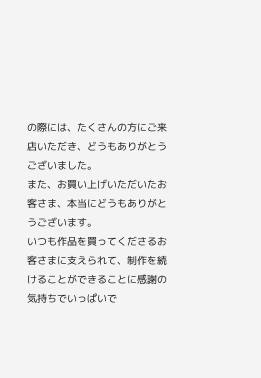の際には、たくさんの方にご来店いただき、どうもありがとうございました。
また、お買い上げいただいたお客さま、本当にどうもありがとうございます。
いつも作品を買ってくださるお客さまに支えられて、制作を続けることができることに感謝の気持ちでいっぱいで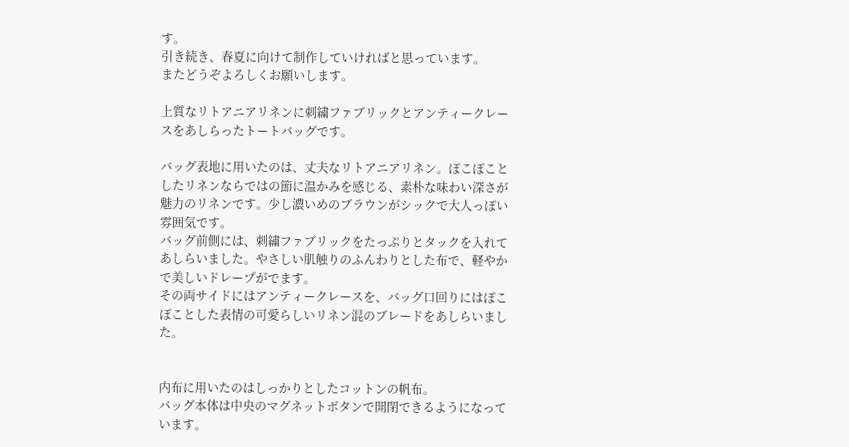す。
引き続き、春夏に向けて制作していければと思っています。
またどうぞよろしくお願いします。

上質なリトアニアリネンに刺繍ファブリックとアンティークレースをあしらったトートバッグです。

バッグ表地に用いたのは、丈夫なリトアニアリネン。ぽこぽことしたリネンならではの節に温かみを感じる、素朴な味わい深さが魅力のリネンです。少し濃いめのブラウンがシックで大人っぽい雰囲気です。
バッグ前側には、刺繍ファブリックをたっぷりとタックを入れてあしらいました。やさしい肌触りのふんわりとした布で、軽やかで美しいドレープがでます。
その両サイドにはアンティークレースを、バッグ口回りにはぽこぽことした表情の可愛らしいリネン混のブレードをあしらいました。


内布に用いたのはしっかりとしたコットンの帆布。
バッグ本体は中央のマグネットボタンで開閉できるようになっています。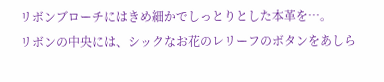リボンブローチにはきめ細かでしっとりとした本革を…。
リボンの中央には、シックなお花のレリーフのボタンをあしら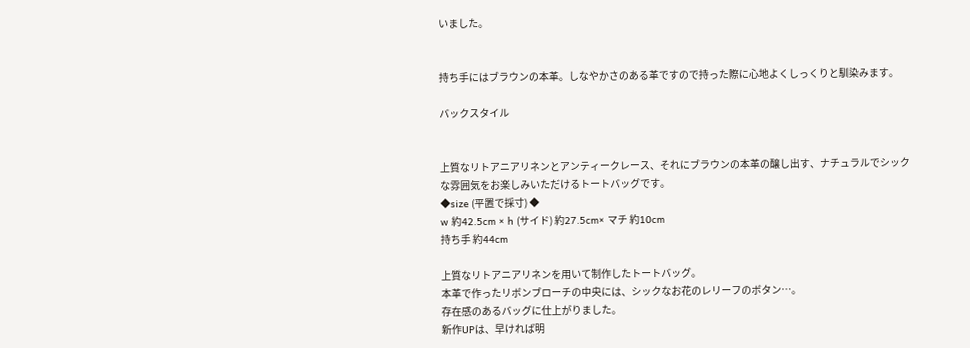いました。


持ち手にはブラウンの本革。しなやかさのある革ですので持った際に心地よくしっくりと馴染みます。

バックスタイル


上質なリトアニアリネンとアンティークレース、それにブラウンの本革の醸し出す、ナチュラルでシックな雰囲気をお楽しみいただけるトートバッグです。
◆size (平置で採寸) ◆
w 約42.5cm × h (サイド) 約27.5cm× マチ 約10cm
持ち手 約44cm

上質なリトアニアリネンを用いて制作したトートバッグ。
本革で作ったリボンブローチの中央には、シックなお花のレリーフのボタン…。
存在感のあるバッグに仕上がりました。
新作UPは、早ければ明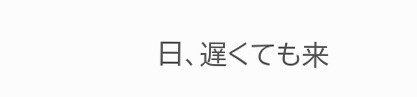日、遅くても来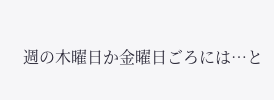週の木曜日か金曜日ごろには…と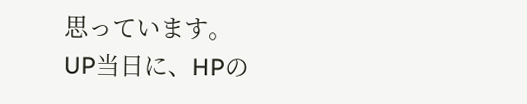思っています。
UP当日に、HPの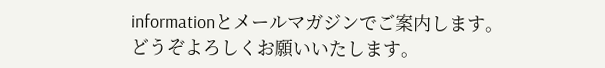informationとメールマガジンでご案内します。
どうぞよろしくお願いいたします。